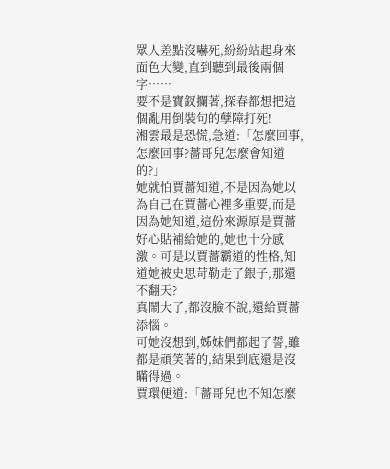眾人差點沒嚇死,紛紛站起身來面色大變,直到聽到最後兩個字……
要不是寶釵攔著,探春都想把這個亂用倒裝句的孽障打死!
湘雲最是恐慌,急道:「怎麼回事,怎麼回事?薔哥兒怎麼會知道的?」
她就怕賈薔知道,不是因為她以為自己在賈薔心裡多重要,而是因為她知道,這份來源原是賈薔好心貼補給她的,她也十分感激。可是以賈薔霸道的性格,知道她被史思苛勒走了銀子,那還不翻天?
真鬧大了,都沒臉不說,還給賈薔添惱。
可她沒想到,姊妹們都起了誓,雖都是頑笑著的,結果到底還是沒瞞得過。
賈環便道:「薔哥兒也不知怎麼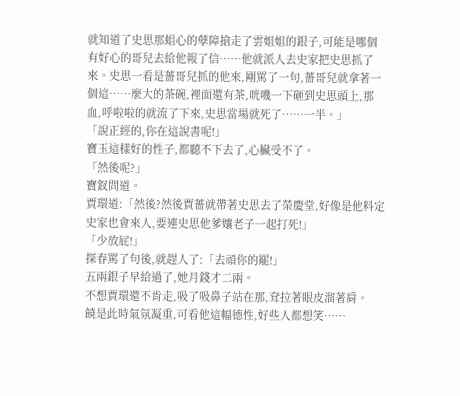就知道了史思那蛆心的孽障搶走了雲姐姐的銀子,可能是哪個有好心的哥兒去給他報了信……他就派人去史家把史思抓了來。史思一看是薔哥兒抓的他來,剛罵了一句,薔哥兒就拿著一個這……麼大的茶碗,裡面還有茶,咣嘰一下砸到史思頭上,那血,呼啦啦的就流了下來,史思當場就死了……一半。」
「說正經的,你在這說書呢!」
寶玉這樣好的性子,都聽不下去了,心臟受不了。
「然後呢?」
寶釵問道。
賈環道:「然後?然後賈薔就帶著史思去了榮慶堂,好像是他料定史家也會來人,要連史思他爹孃老子一起打死!」
「少放屁!」
探春罵了句後,就趕人了:「去頑你的罷!」
五兩銀子早給過了,她月錢才二兩。
不想賈環還不肯走,吸了吸鼻子站在那,耷拉著眼皮溜著肩。
饒是此時氣氛凝重,可看他這幅德性,好些人都想笑……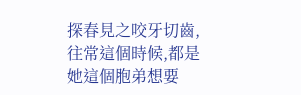探春見之咬牙切齒,往常這個時候,都是她這個胞弟想要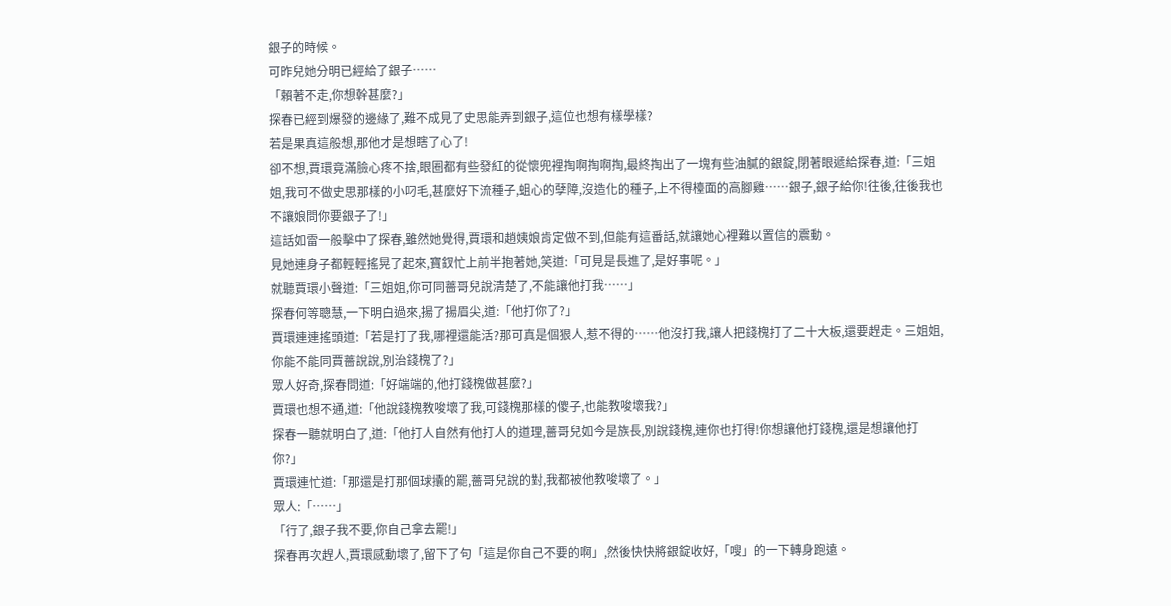銀子的時候。
可昨兒她分明已經給了銀子……
「賴著不走,你想幹甚麼?」
探春已經到爆發的邊緣了,難不成見了史思能弄到銀子,這位也想有樣學樣?
若是果真這般想,那他才是想瞎了心了!
卻不想,賈環竟滿臉心疼不捨,眼圈都有些發紅的從懷兜裡掏啊掏啊掏,最終掏出了一塊有些油膩的銀錠,閉著眼遞給探春,道:「三姐姐,我可不做史思那樣的小叼毛,甚麼好下流種子,蛆心的孽障,沒造化的種子,上不得檯面的高腳雞……銀子,銀子給你!往後,往後我也不讓娘問你要銀子了!」
這話如雷一般擊中了探春,雖然她覺得,賈環和趙姨娘肯定做不到,但能有這番話,就讓她心裡難以置信的震動。
見她連身子都輕輕搖晃了起來,寶釵忙上前半抱著她,笑道:「可見是長進了,是好事呢。」
就聽賈環小聲道:「三姐姐,你可同薔哥兒說清楚了,不能讓他打我……」
探春何等聰慧,一下明白過來,揚了揚眉尖,道:「他打你了?」
賈環連連搖頭道:「若是打了我,哪裡還能活?那可真是個狠人,惹不得的……他沒打我,讓人把錢槐打了二十大板,還要趕走。三姐姐,你能不能同賈薔說說,別治錢槐了?」
眾人好奇,探春問道:「好端端的,他打錢槐做甚麼?」
賈環也想不通,道:「他說錢槐教唆壞了我,可錢槐那樣的傻子,也能教唆壞我?」
探春一聽就明白了,道:「他打人自然有他打人的道理,薔哥兒如今是族長,別說錢槐,連你也打得!你想讓他打錢槐,還是想讓他打你?」
賈環連忙道:「那還是打那個球攮的罷,薔哥兒說的對,我都被他教唆壞了。」
眾人:「……」
「行了,銀子我不要,你自己拿去罷!」
探春再次趕人,賈環感動壞了,留下了句「這是你自己不要的啊」,然後快快將銀錠收好,「嗖」的一下轉身跑遠。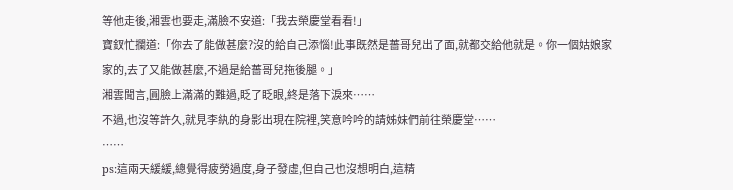等他走後,湘雲也要走,滿臉不安道:「我去榮慶堂看看!」
寶釵忙攔道:「你去了能做甚麼?沒的給自己添惱!此事既然是薔哥兒出了面,就都交給他就是。你一個姑娘家家的,去了又能做甚麼,不過是給薔哥兒拖後腿。」
湘雲聞言,圓臉上滿滿的難過,眨了眨眼,終是落下淚來……
不過,也沒等許久,就見李紈的身影出現在院裡,笑意吟吟的請姊妹們前往榮慶堂……
……
ps:這兩天緩緩,總覺得疲勞過度,身子發虛,但自己也沒想明白,這精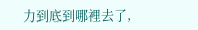力到底到哪裡去了,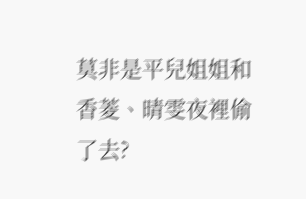莫非是平兒姐姐和香菱、晴雯夜裡偷了去?